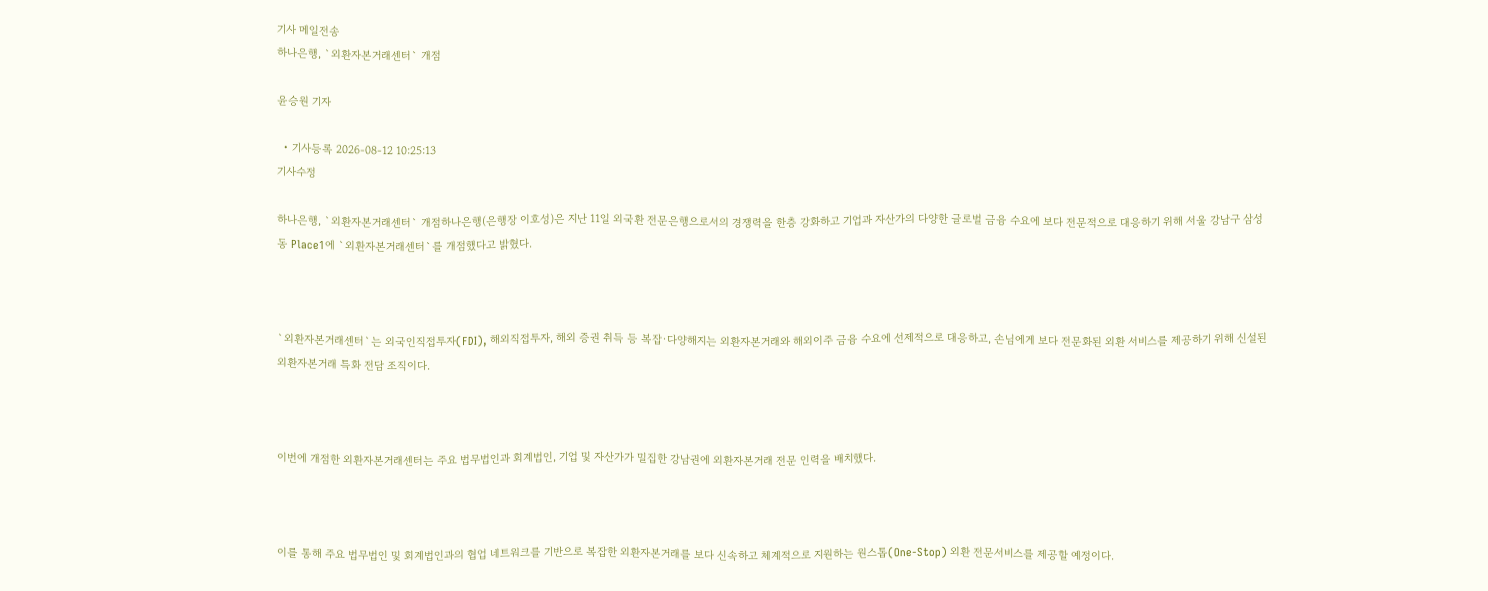기사 메일전송
하나은행, `외환자본거래센터` 개점

윤승원 기자

  • 기사등록 2026-08-12 10:25:13
기사수정

하나은행, `외환자본거래센터` 개점하나은행(은행장 이호성)은 지난 11일 외국환 전문은행으로서의 경쟁력을 한층 강화하고 기업과 자산가의 다양한 글로벌 금융 수요에 보다 전문적으로 대응하기 위해 서울 강남구 삼성동 Place1에 `외환자본거래센터`를 개점했다고 밝혔다.



`외환자본거래센터`는 외국인직접투자(FDI), 해외직접투자, 해외 증권 취득 등 복잡·다양해지는 외환자본거래와 해외이주 금융 수요에 선제적으로 대응하고, 손님에게 보다 전문화된 외환 서비스를 제공하기 위해 신설된 외환자본거래 특화 전담 조직이다.



이번에 개점한 외환자본거래센터는 주요 법무법인과 회계법인, 기업 및 자산가가 밀집한 강남권에 외환자본거래 전문 인력을 배치했다.



이를 통해 주요 법무법인 및 회계법인과의 협업 네트워크를 기반으로 복잡한 외환자본거래를 보다 신속하고 체계적으로 지원하는 원스톱(One-Stop) 외환 전문서비스를 제공할 예정이다.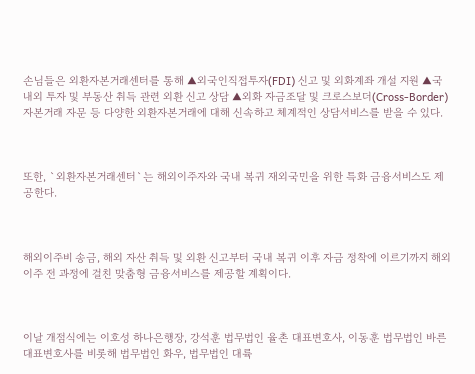손님들은 외환자본거래센터를 통해 ▲외국인직접투자(FDI) 신고 및 외화계좌 개설 지원 ▲국내외 투자 및 부동산 취득 관련 외환 신고 상담 ▲외화 자금조달 및 크로스보더(Cross-Border) 자본거래 자문 등 다양한 외환자본거래에 대해 신속하고 체계적인 상담서비스를 받을 수 있다.



또한, `외환자본거래센터`는 해외이주자와 국내 복귀 재외국민을 위한 특화 금융서비스도 제공한다.



해외이주비 송금, 해외 자산 취득 및 외환 신고부터 국내 복귀 이후 자금 정착에 이르기까지 해외이주 전 과정에 걸친 맞춤형 금융서비스를 제공할 계획이다.



이날 개점식에는 이호성 하나은행장, 강석훈 법무법인 율촌 대표변호사, 이동훈 법무법인 바른 대표변호사를 비롯해 법무법인 화우, 법무법인 대륙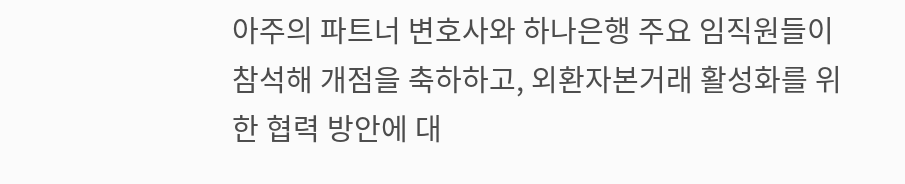아주의 파트너 변호사와 하나은행 주요 임직원들이 참석해 개점을 축하하고, 외환자본거래 활성화를 위한 협력 방안에 대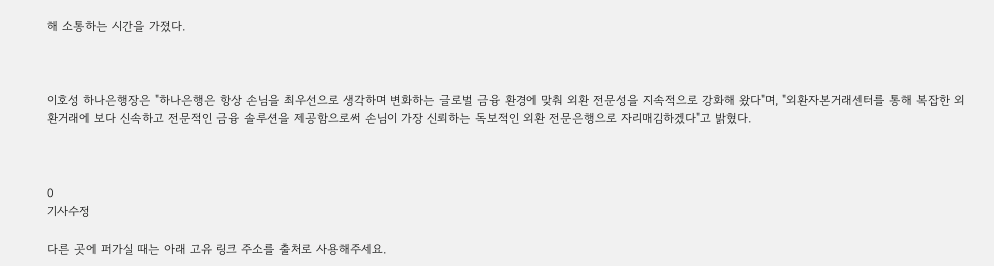해 소통하는 시간을 가졌다.



이호성 하나은행장은 "하나은행은 항상 손님을 최우선으로 생각하며 변화하는 글로벌 금융 환경에 맞춰 외환 전문성을 지속적으로 강화해 왔다"며, "외환자본거래센터를 통해 복잡한 외환거래에 보다 신속하고 전문적인 금융 솔루션을 제공함으로써 손님이 가장 신뢰하는 독보적인 외환 전문은행으로 자리매김하겠다"고 밝혔다.



0
기사수정

다른 곳에 퍼가실 때는 아래 고유 링크 주소를 출처로 사용해주세요.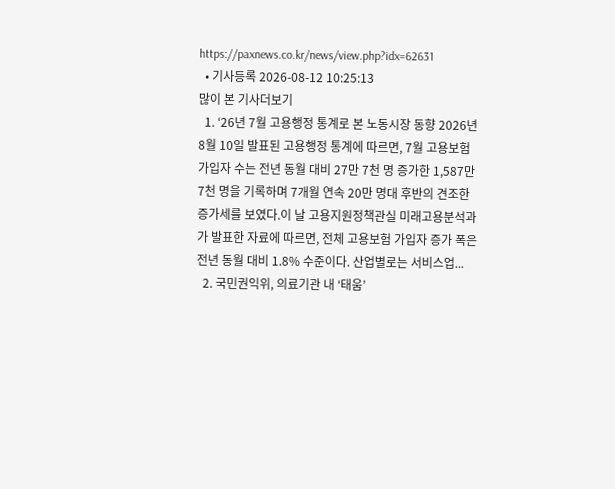https://paxnews.co.kr/news/view.php?idx=62631
  • 기사등록 2026-08-12 10:25:13
많이 본 기사더보기
  1. ‘26년 7월 고용행정 통계로 본 노동시장 동향 2026년 8월 10일 발표된 고용행정 통계에 따르면, 7월 고용보험 가입자 수는 전년 동월 대비 27만 7천 명 증가한 1,587만 7천 명을 기록하며 7개월 연속 20만 명대 후반의 견조한 증가세를 보였다.이 날 고용지원정책관실 미래고용분석과가 발표한 자료에 따르면, 전체 고용보험 가입자 증가 폭은 전년 동월 대비 1.8% 수준이다. 산업별로는 서비스업...
  2. 국민권익위, 의료기관 내 ‘태움’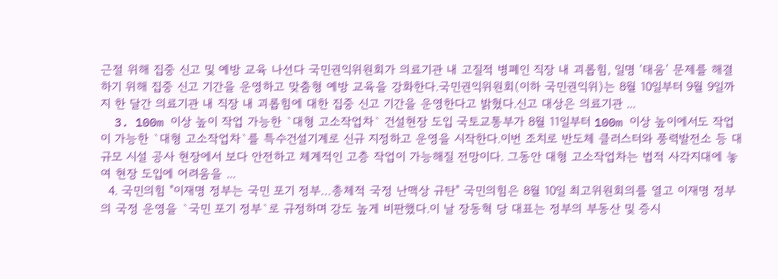근절 위해 집중 신고 및 예방 교육 나선다 국민권익위원회가 의료기관 내 고질적 병폐인 직장 내 괴롭힘, 일명 ‘태움’ 문제를 해결하기 위해 집중 신고 기간을 운영하고 맞춤형 예방 교육을 강화한다.국민권익위원회(이하 국민권익위)는 8월 10일부터 9월 9일까지 한 달간 의료기관 내 직장 내 괴롭힘에 대한 집중 신고 기간을 운영한다고 밝혔다.신고 대상은 의료기관 ...
  3. 100m 이상 높이 작업 가능한 `대형 고소작업차` 건설현장 도입 국토교통부가 8월 11일부터 100m 이상 높이에서도 작업이 가능한 `대형 고소작업차`를 특수건설기계로 신규 지정하고 운영을 시작한다.이번 조치로 반도체 클러스터와 풍력발전소 등 대규모 시설 공사 현장에서 보다 안전하고 체계적인 고층 작업이 가능해질 전망이다. 그동안 대형 고소작업차는 법적 사각지대에 놓여 현장 도입에 어려움을 ...
  4. 국민의힘 "이재명 정부는 국민 포기 정부…총체적 국정 난맥상 규탄" 국민의힘은 8월 10일 최고위원회의를 열고 이재명 정부의 국정 운영을 `국민 포기 정부`로 규정하며 강도 높게 비판했다.이 날 장동혁 당 대표는 정부의 부동산 및 증시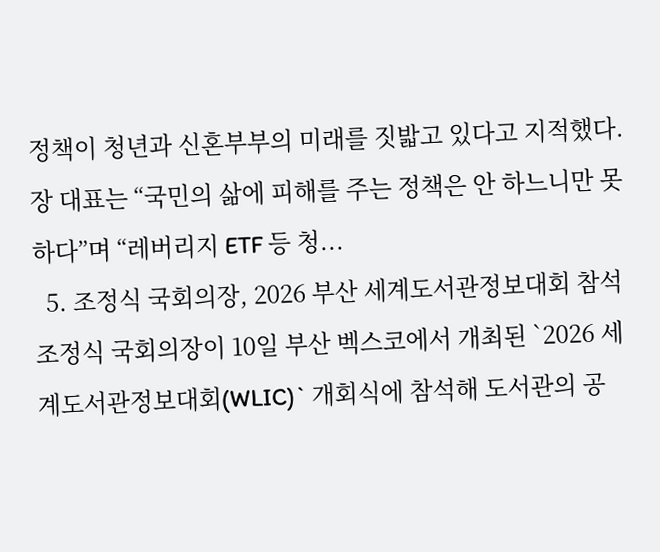정책이 청년과 신혼부부의 미래를 짓밟고 있다고 지적했다. 장 대표는 “국민의 삶에 피해를 주는 정책은 안 하느니만 못하다”며 “레버리지 ETF 등 청...
  5. 조정식 국회의장, 2026 부산 세계도서관정보대회 참석 조정식 국회의장이 10일 부산 벡스코에서 개최된 `2026 세계도서관정보대회(WLIC)` 개회식에 참석해 도서관의 공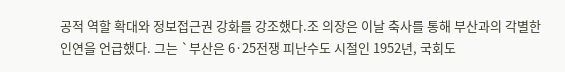공적 역할 확대와 정보접근권 강화를 강조했다.조 의장은 이날 축사를 통해 부산과의 각별한 인연을 언급했다. 그는 `부산은 6·25전쟁 피난수도 시절인 1952년, 국회도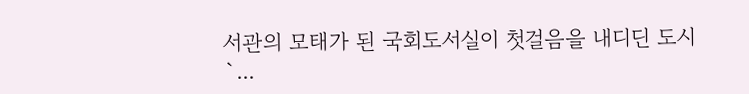서관의 모태가 된 국회도서실이 첫걸음을 내디딘 도시`...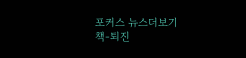포커스 뉴스더보기
책-퇴진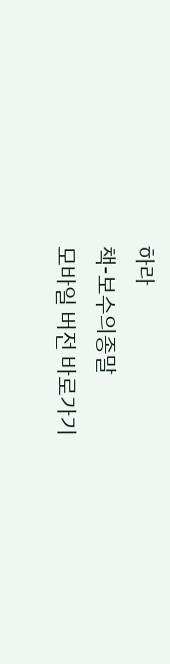하라
책-보수의종말
모바일 버전 바로가기